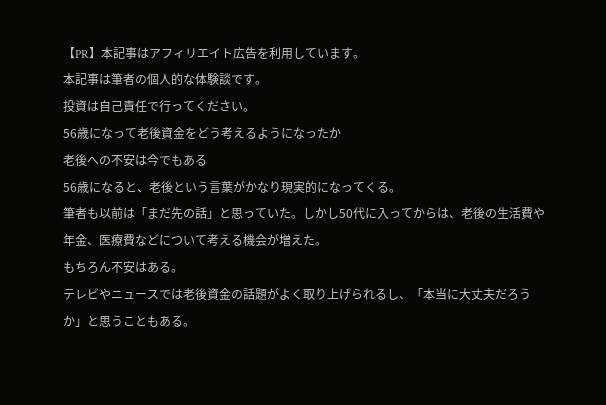【PR】本記事はアフィリエイト広告を利用しています。
本記事は筆者の個人的な体験談です。
投資は自己責任で行ってください。
56歳になって老後資金をどう考えるようになったか
老後への不安は今でもある
56歳になると、老後という言葉がかなり現実的になってくる。
筆者も以前は「まだ先の話」と思っていた。しかし50代に入ってからは、老後の生活費や年金、医療費などについて考える機会が増えた。
もちろん不安はある。
テレビやニュースでは老後資金の話題がよく取り上げられるし、「本当に大丈夫だろうか」と思うこともある。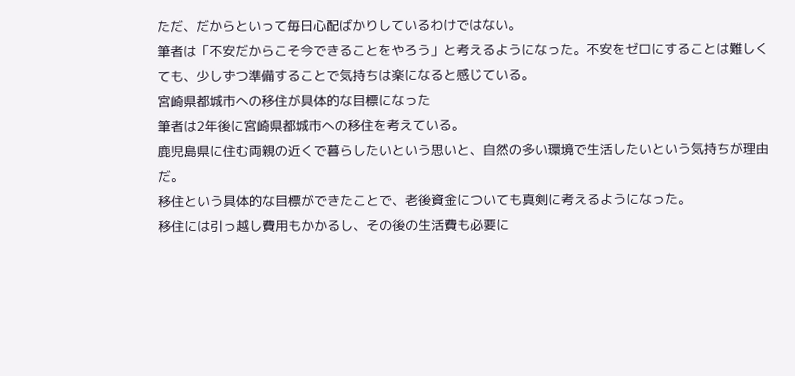ただ、だからといって毎日心配ばかりしているわけではない。
筆者は「不安だからこそ今できることをやろう」と考えるようになった。不安をゼロにすることは難しくても、少しずつ準備することで気持ちは楽になると感じている。
宮崎県都城市への移住が具体的な目標になった
筆者は2年後に宮崎県都城市への移住を考えている。
鹿児島県に住む両親の近くで暮らしたいという思いと、自然の多い環境で生活したいという気持ちが理由だ。
移住という具体的な目標ができたことで、老後資金についても真剣に考えるようになった。
移住には引っ越し費用もかかるし、その後の生活費も必要に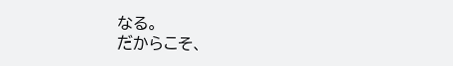なる。
だからこそ、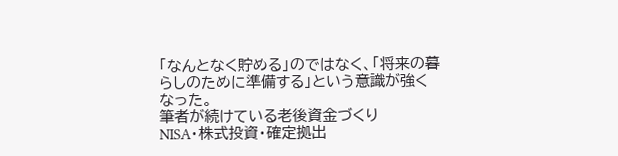「なんとなく貯める」のではなく、「将来の暮らしのために準備する」という意識が強くなった。
筆者が続けている老後資金づくり
NISA・株式投資・確定拠出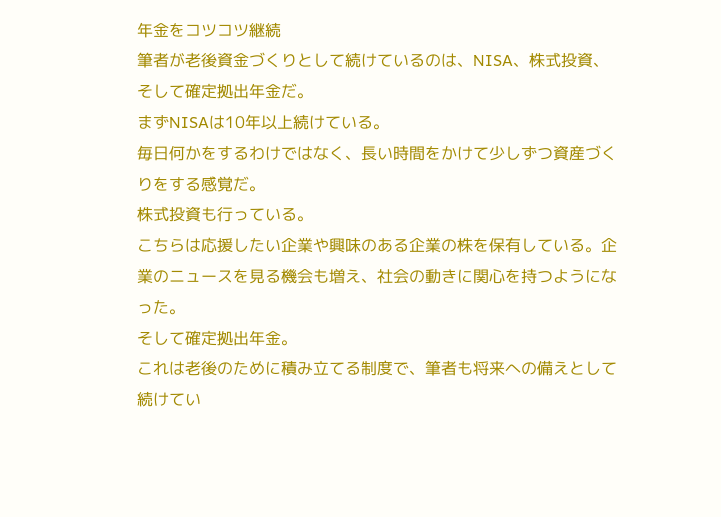年金をコツコツ継続
筆者が老後資金づくりとして続けているのは、NISA、株式投資、そして確定拠出年金だ。
まずNISAは10年以上続けている。
毎日何かをするわけではなく、長い時間をかけて少しずつ資産づくりをする感覚だ。
株式投資も行っている。
こちらは応援したい企業や興味のある企業の株を保有している。企業のニュースを見る機会も増え、社会の動きに関心を持つようになった。
そして確定拠出年金。
これは老後のために積み立てる制度で、筆者も将来への備えとして続けてい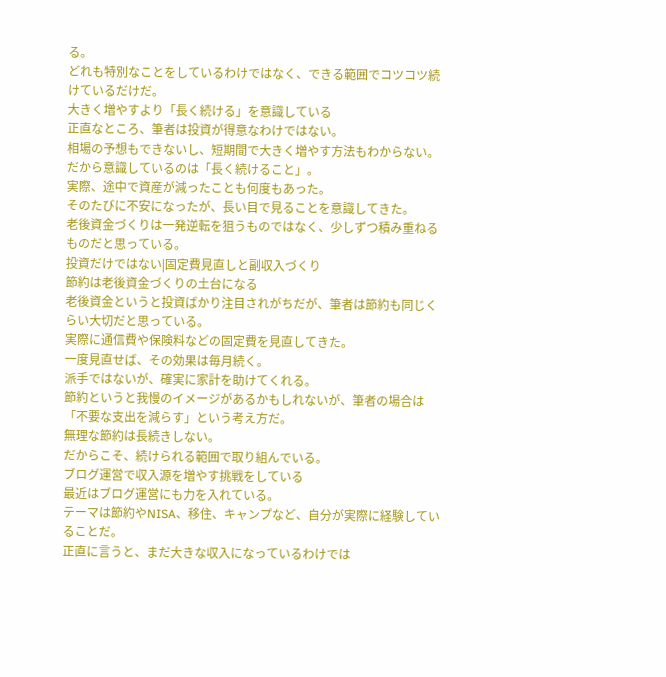る。
どれも特別なことをしているわけではなく、できる範囲でコツコツ続けているだけだ。
大きく増やすより「長く続ける」を意識している
正直なところ、筆者は投資が得意なわけではない。
相場の予想もできないし、短期間で大きく増やす方法もわからない。
だから意識しているのは「長く続けること」。
実際、途中で資産が減ったことも何度もあった。
そのたびに不安になったが、長い目で見ることを意識してきた。
老後資金づくりは一発逆転を狙うものではなく、少しずつ積み重ねるものだと思っている。
投資だけではない|固定費見直しと副収入づくり
節約は老後資金づくりの土台になる
老後資金というと投資ばかり注目されがちだが、筆者は節約も同じくらい大切だと思っている。
実際に通信費や保険料などの固定費を見直してきた。
一度見直せば、その効果は毎月続く。
派手ではないが、確実に家計を助けてくれる。
節約というと我慢のイメージがあるかもしれないが、筆者の場合は「不要な支出を減らす」という考え方だ。
無理な節約は長続きしない。
だからこそ、続けられる範囲で取り組んでいる。
ブログ運営で収入源を増やす挑戦をしている
最近はブログ運営にも力を入れている。
テーマは節約やNISA、移住、キャンプなど、自分が実際に経験していることだ。
正直に言うと、まだ大きな収入になっているわけでは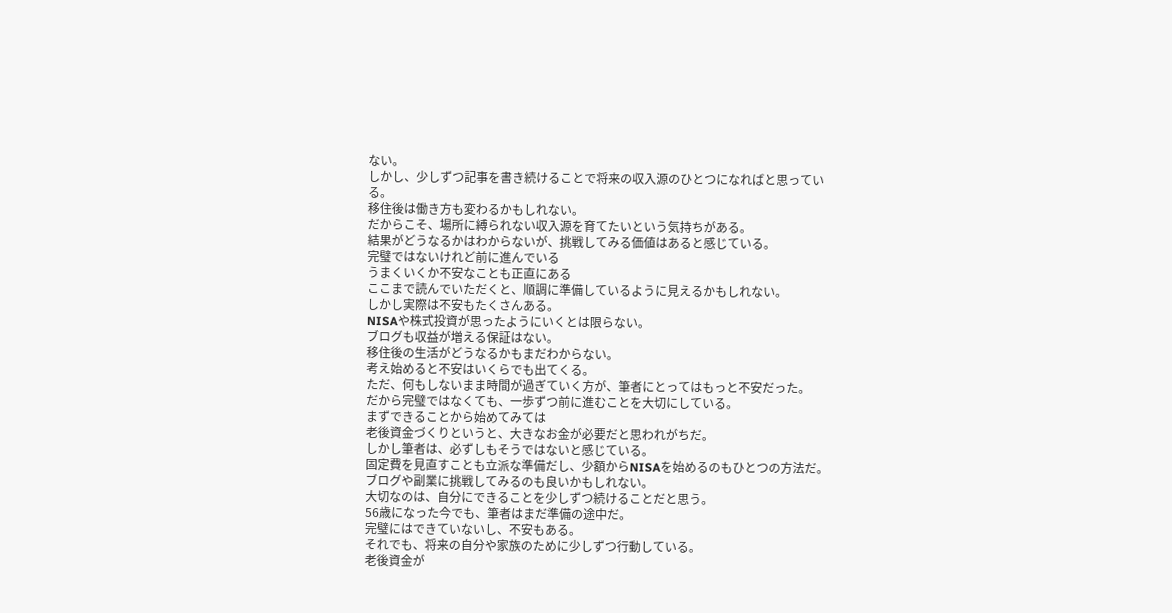ない。
しかし、少しずつ記事を書き続けることで将来の収入源のひとつになればと思っている。
移住後は働き方も変わるかもしれない。
だからこそ、場所に縛られない収入源を育てたいという気持ちがある。
結果がどうなるかはわからないが、挑戦してみる価値はあると感じている。
完璧ではないけれど前に進んでいる
うまくいくか不安なことも正直にある
ここまで読んでいただくと、順調に準備しているように見えるかもしれない。
しかし実際は不安もたくさんある。
NISAや株式投資が思ったようにいくとは限らない。
ブログも収益が増える保証はない。
移住後の生活がどうなるかもまだわからない。
考え始めると不安はいくらでも出てくる。
ただ、何もしないまま時間が過ぎていく方が、筆者にとってはもっと不安だった。
だから完璧ではなくても、一歩ずつ前に進むことを大切にしている。
まずできることから始めてみては
老後資金づくりというと、大きなお金が必要だと思われがちだ。
しかし筆者は、必ずしもそうではないと感じている。
固定費を見直すことも立派な準備だし、少額からNISAを始めるのもひとつの方法だ。
ブログや副業に挑戦してみるのも良いかもしれない。
大切なのは、自分にできることを少しずつ続けることだと思う。
56歳になった今でも、筆者はまだ準備の途中だ。
完璧にはできていないし、不安もある。
それでも、将来の自分や家族のために少しずつ行動している。
老後資金が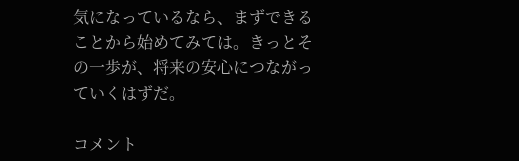気になっているなら、まずできることから始めてみては。きっとその一歩が、将来の安心につながっていくはずだ。

コメント